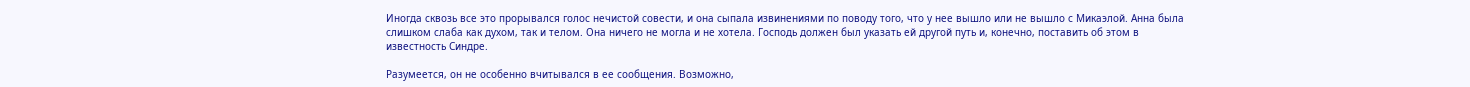Иногда сквозь все это прорывался голос нечистой совести, и она сыпала извинениями по поводу того, что у нее вышло или не вышло с Микаэлой. Анна была слишком слаба как духом, так и телом. Она ничего не могла и не хотела. Господь должен был указать ей другой путь и, конечно, поставить об этом в известность Синдре.

Разумеется, он не особенно вчитывался в ее сообщения. Возможно,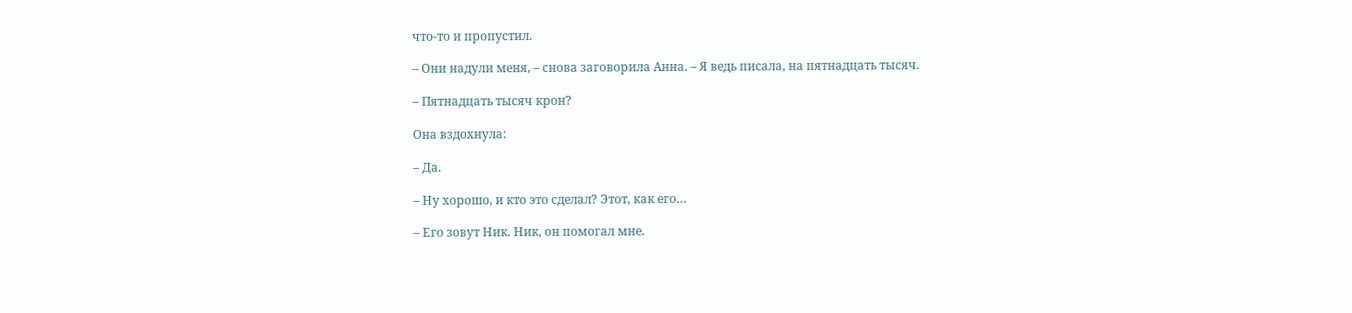что-то и пропустил.

– Они надули меня, – снова заговорила Анна. – Я ведь писала, на пятнадцать тысяч.

– Пятнадцать тысяч крон?

Она вздохнула:

– Да.

– Ну хорошо, и кто это сделал? Этот, как его…

– Его зовут Ник. Ник, он помогал мне.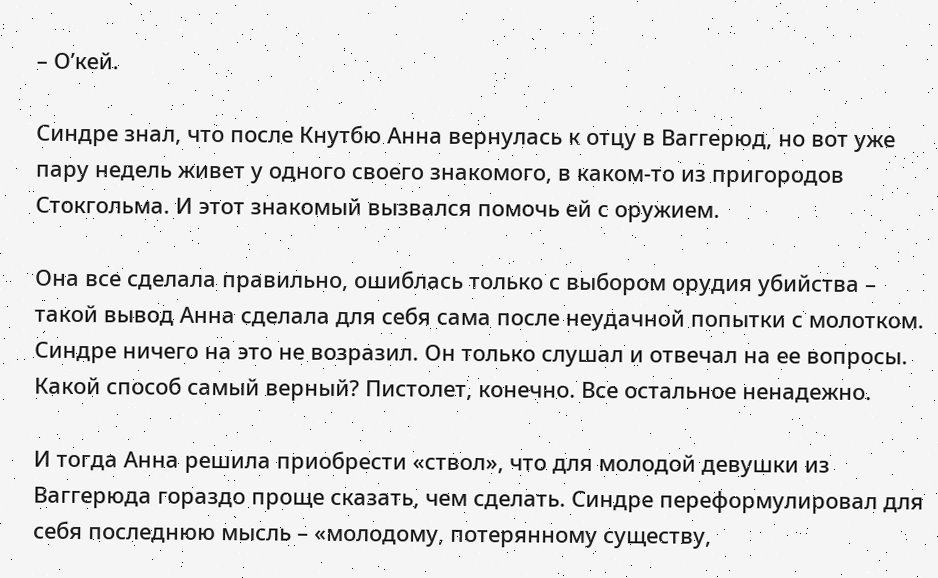– О’кей.

Синдре знал, что после Кнутбю Анна вернулась к отцу в Ваггерюд, но вот уже пару недель живет у одного своего знакомого, в каком-то из пригородов Стокгольма. И этот знакомый вызвался помочь ей с оружием.

Она все сделала правильно, ошиблась только с выбором орудия убийства – такой вывод Анна сделала для себя сама после неудачной попытки с молотком. Синдре ничего на это не возразил. Он только слушал и отвечал на ее вопросы. Какой способ самый верный? Пистолет, конечно. Все остальное ненадежно.

И тогда Анна решила приобрести «ствол», что для молодой девушки из Ваггерюда гораздо проще сказать, чем сделать. Синдре переформулировал для себя последнюю мысль – «молодому, потерянному существу,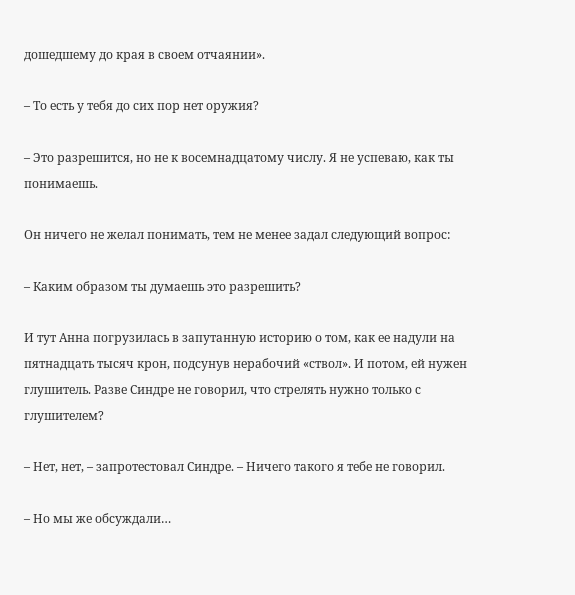дошедшему до края в своем отчаянии».

– То есть у тебя до сих пор нет оружия?

– Это разрешится, но не к восемнадцатому числу. Я не успеваю, как ты понимаешь.

Он ничего не желал понимать, тем не менее задал следующий вопрос:

– Каким образом ты думаешь это разрешить?

И тут Анна погрузилась в запутанную историю о том, как ее надули на пятнадцать тысяч крон, подсунув нерабочий «ствол». И потом, ей нужен глушитель. Разве Синдре не говорил, что стрелять нужно только с глушителем?

– Нет, нет, – запротестовал Синдре. – Ничего такого я тебе не говорил.

– Но мы же обсуждали…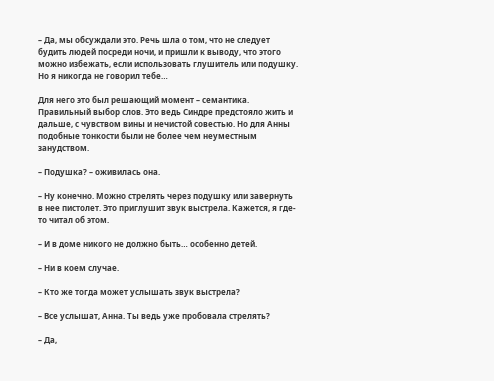– Да, мы обсуждали это. Речь шла о том, что не следует будить людей посреди ночи, и пришли к выводу, что этого можно избежать, если использовать глушитель или подушку. Но я никогда не говорил тебе…

Для него это был решающий момент – семантика. Правильный выбор слов. Это ведь Синдре предстояло жить и дальше, с чувством вины и нечистой совестью. Но для Анны подобные тонкости были не более чем неуместным занудством.

– Подушка? – оживилась она.

– Ну конечно. Можно стрелять через подушку или завернуть в нее пистолет. Это приглушит звук выстрела. Кажется, я где-то читал об этом.

– И в доме никого не должно быть… особенно детей.

– Ни в коем случае.

– Кто же тогда может услышать звук выстрела?

– Все услышат, Анна. Ты ведь уже пробовала стрелять?

– Да,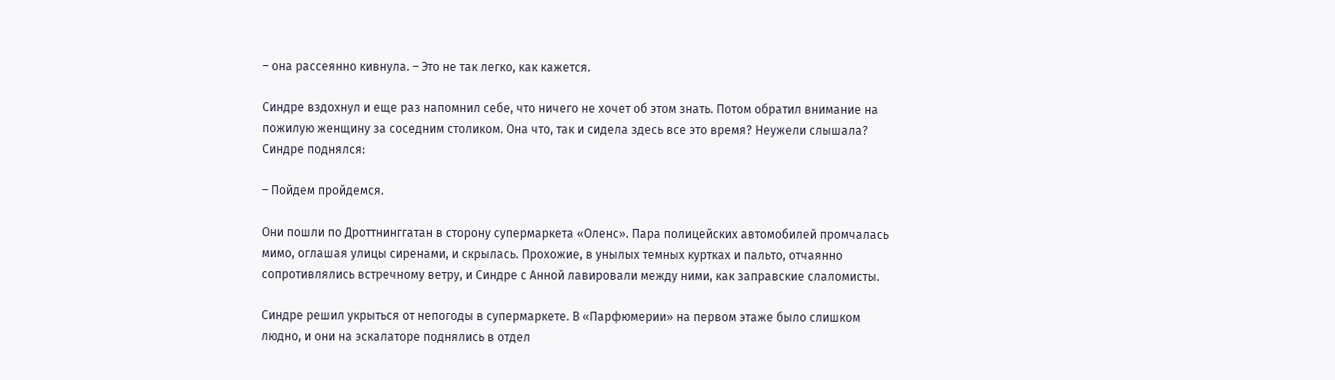– она рассеянно кивнула. – Это не так легко, как кажется.

Синдре вздохнул и еще раз напомнил себе, что ничего не хочет об этом знать. Потом обратил внимание на пожилую женщину за соседним столиком. Она что, так и сидела здесь все это время? Неужели слышала? Синдре поднялся:

– Пойдем пройдемся.

Они пошли по Дроттнинггатан в сторону супермаркета «Оленс». Пара полицейских автомобилей промчалась мимо, оглашая улицы сиренами, и скрылась. Прохожие, в унылых темных куртках и пальто, отчаянно сопротивлялись встречному ветру, и Синдре с Анной лавировали между ними, как заправские слаломисты.

Синдре решил укрыться от непогоды в супермаркете. В «Парфюмерии» на первом этаже было слишком людно, и они на эскалаторе поднялись в отдел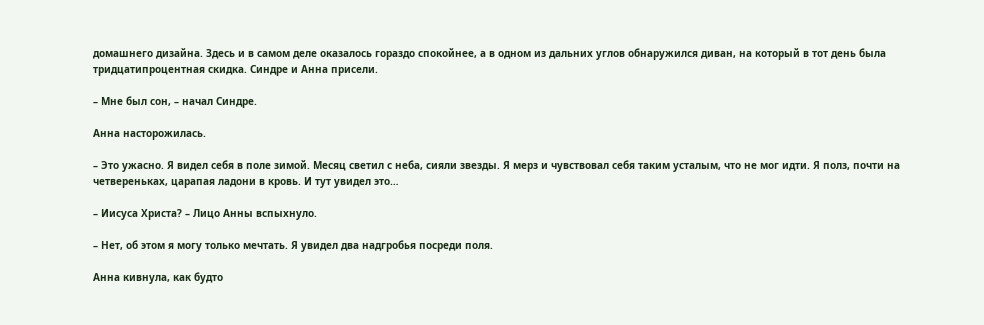домашнего дизайна. Здесь и в самом деле оказалось гораздо спокойнее, а в одном из дальних углов обнаружился диван, на который в тот день была тридцатипроцентная скидка. Синдре и Анна присели.

– Мне был сон, – начал Синдре.

Анна насторожилась.

– Это ужасно. Я видел себя в поле зимой. Месяц светил с неба, сияли звезды. Я мерз и чувствовал себя таким усталым, что не мог идти. Я полз, почти на четвереньках, царапая ладони в кровь. И тут увидел это…

– Иисуса Христа? – Лицо Анны вспыхнуло.

– Нет, об этом я могу только мечтать. Я увидел два надгробья посреди поля.

Анна кивнула, как будто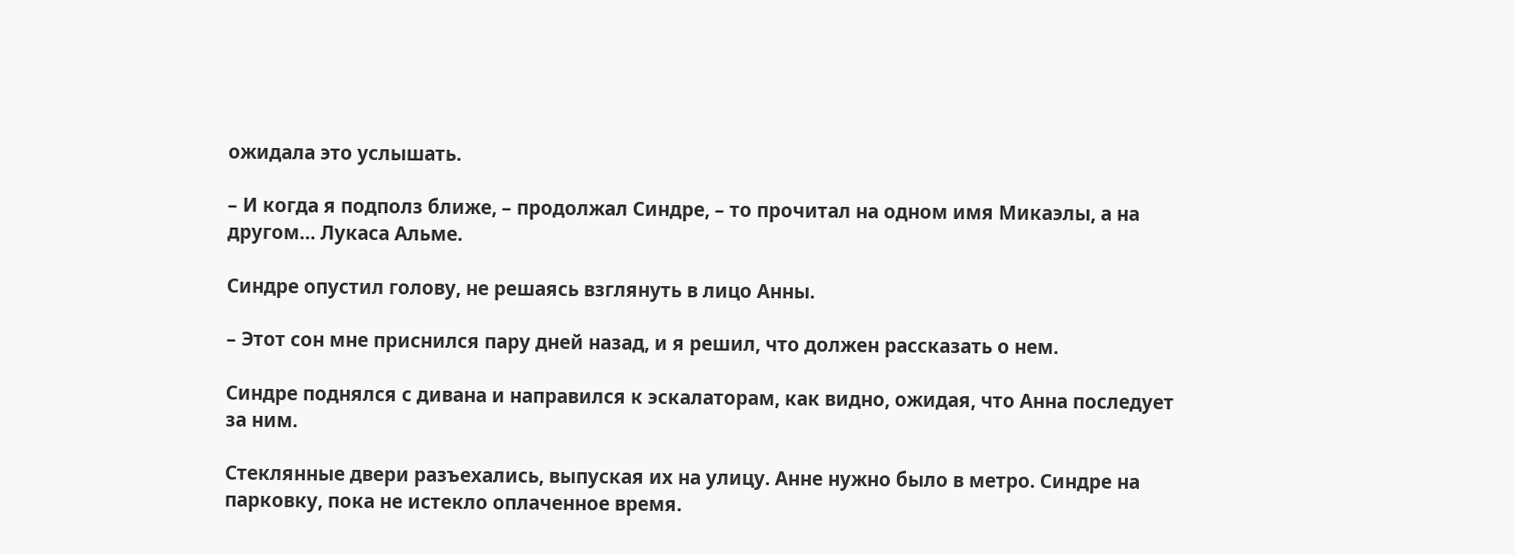ожидала это услышать.

– И когда я подполз ближе, – продолжал Синдре, – то прочитал на одном имя Микаэлы, а на другом… Лукаса Альме.

Синдре опустил голову, не решаясь взглянуть в лицо Анны.

– Этот сон мне приснился пару дней назад, и я решил, что должен рассказать о нем.

Синдре поднялся с дивана и направился к эскалаторам, как видно, ожидая, что Анна последует за ним.

Стеклянные двери разъехались, выпуская их на улицу. Анне нужно было в метро. Синдре на парковку, пока не истекло оплаченное время.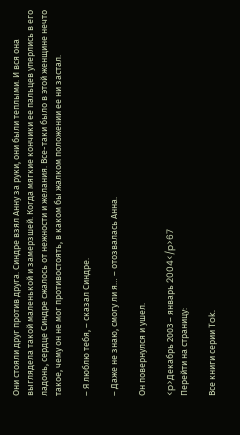Они стояли друг против друга. Синдре взял Анну за руки, они были теплыми. И вся она выглядела такой маленькой и замерзшей. Когда мягкие кончики ее пальцев уперлись в его ладонь, сердце Синдре сжалось от нежности и желания. Все-таки было в этой женщине нечто такое, чему он не мог противостоять, в каком бы жалком положении ее ни застал.

– Я люблю тебя, – сказал Синдре.

– Даже не знаю, смогу ли я… – отозвалась Анна.

Он повернулся и ушел.

<p>Декабрь 2003 – январь 2004</p>67
Перейти на страницу:

Все книги серии Tok.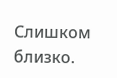Слишком близко.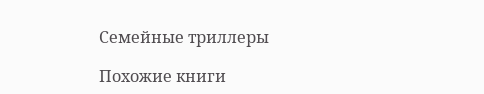Семейные триллеры

Похожие книги